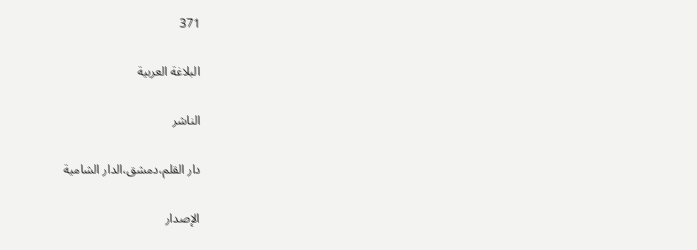371

البلاغة العربية

الناشر

دار القلم،دمشق،الدار الشامية

الإصدار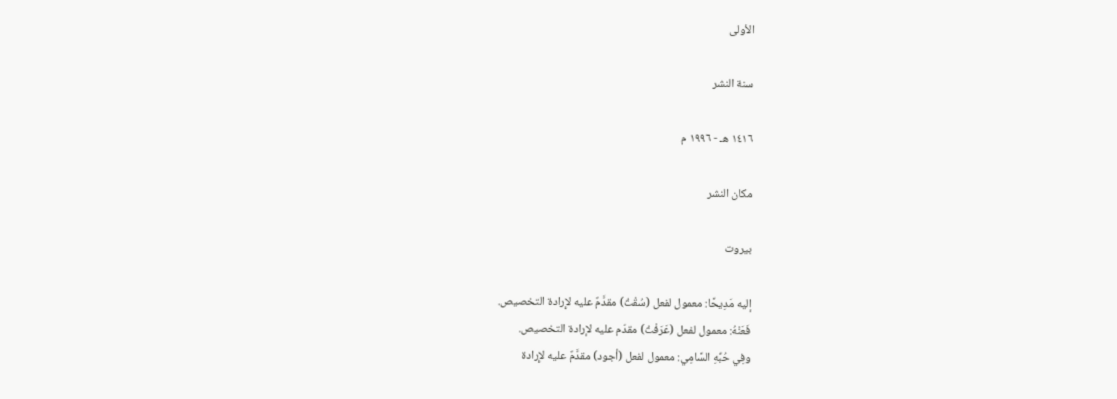الأولى

سنة النشر

١٤١٦ هـ - ١٩٩٦ م

مكان النشر

بيروت

إليه مَدِيحًا: معمول لفعل (سُقْتُ) مقدَّمٌ عليه لإِرادة التخصيص.
فَعَنْهُ: معمول لفعل (عَرَفْتُ) مقدّم عليه لإرادة التخصيص.
وفِي حُبِّهِ السَّامِي: معمول لفعل (أجود) مقدَّمٌ عليه لإِرادة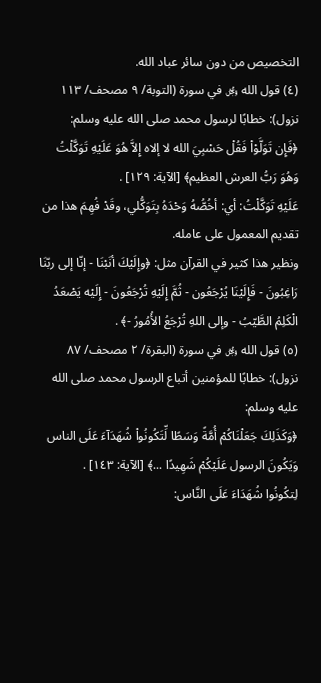التخصيص من دون سائر عباد الله.
(٤) قول الله ﷿ في سورة (التوبة/ ٩ مصحف/ ١١٣ نزول): خطابًا لرسول محمد صلى الله عليه وسلم:
﴿فَإِن تَوَلَّوْاْ فَقُلْ حَسْبِيَ الله لا إلاه إِلاَّ هُوَ عَلَيْهِ تَوَكَّلْتُ وَهُوَ رَبُّ العرش العظيم﴾ [الآية: ١٢٩] .
عَلَيْهِ تَوَكَّلْتُ: أي: أخُصُّهُ وَحْدَهُ بِتَوَكُّلي، وقَدْ فُهِمَ هذا من تقديم المعمول على عامله.
ونظير هذا كثير في القرآن مثل: ﴿وإِلَيْكَ أنَبْنَا - إنّا إلى ربّنَا رَاغِبُونَ - فَإِلَيْنَا يُرْجَعُون - ثُمَّ إِلَيْهِ تُرْجَعُونَ - إِلَيْه يَصْعَدُ الْكَلِمُ الطَّيّبُ - وإلى اللهِ تُرْجَعُ الأُمُورُ -﴾ .
(٥) قول الله ﷿ في سورة (البقرة/ ٢ مصحف/ ٨٧ نزول): خطابًا للمؤمنين أتباع الرسول محمد صلى الله عليه وسلم:
﴿وَكَذَلِكَ جَعَلْنَاكُمْ أُمَّةً وَسَطًا لِّتَكُونُواْ شُهَدَآءَ عَلَى الناس وَيَكُونَ الرسول عَلَيْكُمْ شَهِيدًا ...﴾ [الآية: ١٤٣] .
لِتكُونُوا شُهَدَاءَ عَلَى النَّاس: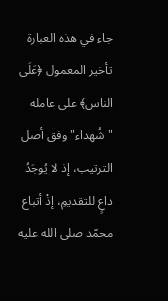جاء في هذه العبارة تأخير المعمول ﴿عَلَى الناس﴾ على عامله "شُهداء" وفق أصل الترتيب، إذ لا يُوجَدُ داعٍ للتقديمِ، إذْ أتباع محمّد صلى الله عليه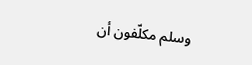وسلم مكلّفون أن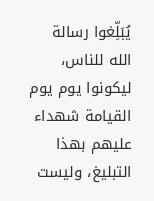يُبَلِّغوا رسالة الله للناس، ليكونوا يوم يوم القيامة شهداء عليهم بهذا التبليغ، وليست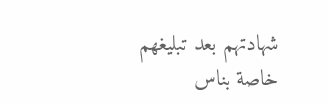شهادتهم بعد تبليغهم خاصة بناس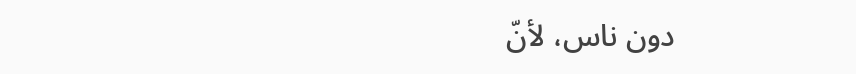دون ناس، لأنّ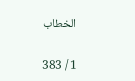الخطاب

1 / 383